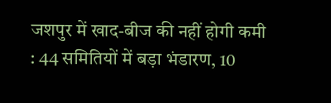जशपुर में खाद-बीज की नहीं होगी कमी : 44 समितियों में बड़ा भंडारण, 10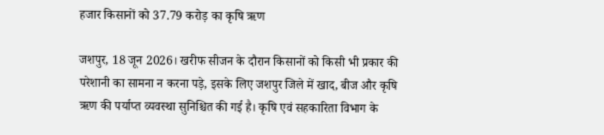हजार किसानों को 37.79 करोड़ का कृषि ऋण

जशपुर, 18 जून 2026। खरीफ सीजन के दौरान किसानों को किसी भी प्रकार की परेशानी का सामना न करना पड़े, इसके लिए जशपुर जिले में खाद, बीज और कृषि ऋण की पर्याप्त व्यवस्था सुनिश्चित की गई है। कृषि एवं सहकारिता विभाग के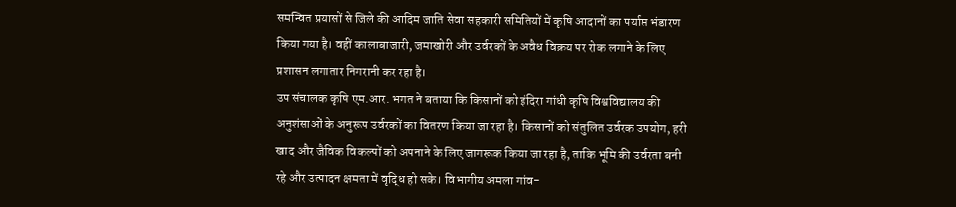समन्वित प्रयासों से जिले की आदिम जाति सेवा सहकारी समितियों में कृषि आदानों का पर्याप्त भंडारण किया गया है। वहीं कालाबाजारी, जमाखोरी और उर्वरकों के अवैध विक्रय पर रोक लगाने के लिए प्रशासन लगातार निगरानी कर रहा है।
उप संचालक कृषि एम.आर. भगत ने बताया कि किसानों को इंदिरा गांधी कृषि विश्वविद्यालय की अनुशंसाओं के अनुरूप उर्वरकों का वितरण किया जा रहा है। किसानों को संतुलित उर्वरक उपयोग, हरी खाद और जैविक विकल्पों को अपनाने के लिए जागरूक किया जा रहा है, ताकि भूमि की उर्वरता बनी रहे और उत्पादन क्षमता में वृद्धि हो सके। विभागीय अमला गांव-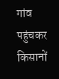गांव पहुंचकर किसानों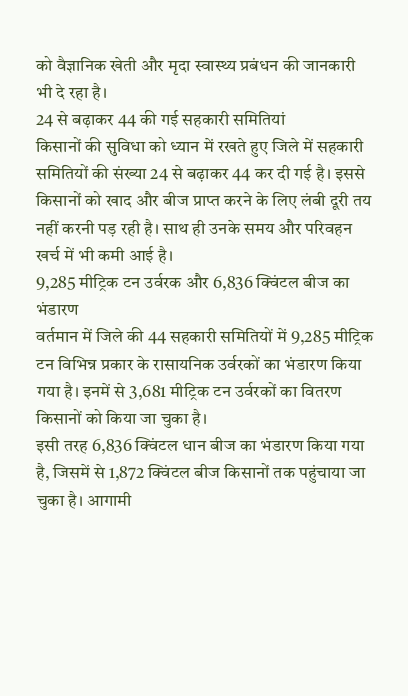को वैज्ञानिक खेती और मृदा स्वास्थ्य प्रबंधन की जानकारी भी दे रहा है।
24 से बढ़ाकर 44 की गई सहकारी समितियां
किसानों की सुविधा को ध्यान में रखते हुए जिले में सहकारी समितियों की संख्या 24 से बढ़ाकर 44 कर दी गई है। इससे किसानों को खाद और बीज प्राप्त करने के लिए लंबी दूरी तय नहीं करनी पड़ रही है। साथ ही उनके समय और परिवहन खर्च में भी कमी आई है।
9,285 मीट्रिक टन उर्वरक और 6,836 क्विंटल बीज का भंडारण
वर्तमान में जिले की 44 सहकारी समितियों में 9,285 मीट्रिक टन विभिन्न प्रकार के रासायनिक उर्वरकों का भंडारण किया गया है। इनमें से 3,681 मीट्रिक टन उर्वरकों का वितरण किसानों को किया जा चुका है।
इसी तरह 6,836 क्विंटल धान बीज का भंडारण किया गया है, जिसमें से 1,872 क्विंटल बीज किसानों तक पहुंचाया जा चुका है। आगामी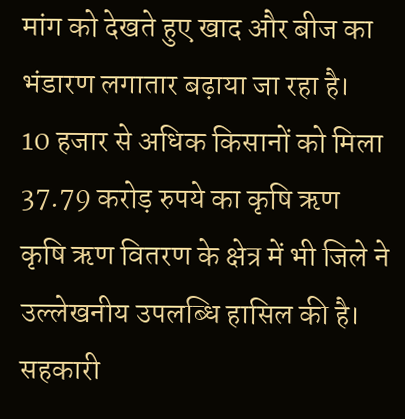मांग को देखते हुए खाद और बीज का भंडारण लगातार बढ़ाया जा रहा है।
10 हजार से अधिक किसानों को मिला 37.79 करोड़ रुपये का कृषि ऋण
कृषि ऋण वितरण के क्षेत्र में भी जिले ने उल्लेखनीय उपलब्धि हासिल की है। सहकारी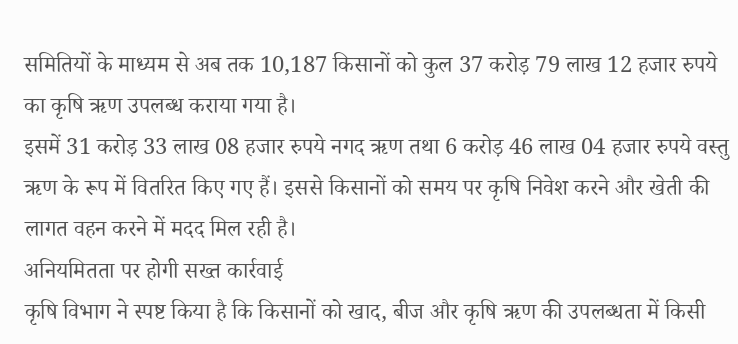समितियों के माध्यम से अब तक 10,187 किसानों को कुल 37 करोड़ 79 लाख 12 हजार रुपये का कृषि ऋण उपलब्ध कराया गया है।
इसमें 31 करोड़ 33 लाख 08 हजार रुपये नगद ऋण तथा 6 करोड़ 46 लाख 04 हजार रुपये वस्तु ऋण के रूप में वितरित किए गए हैं। इससे किसानों को समय पर कृषि निवेश करने और खेती की लागत वहन करने में मदद मिल रही है।
अनियमितता पर होगी सख्त कार्रवाई
कृषि विभाग ने स्पष्ट किया है कि किसानों को खाद, बीज और कृषि ऋण की उपलब्धता में किसी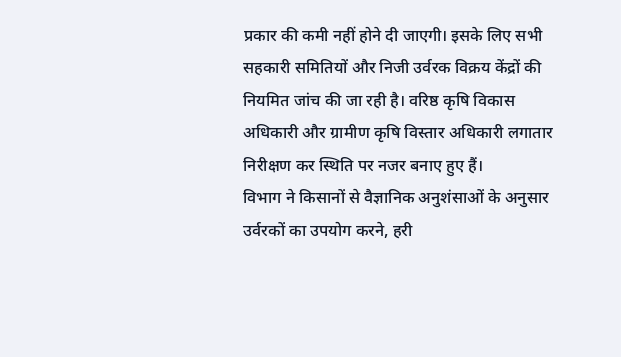प्रकार की कमी नहीं होने दी जाएगी। इसके लिए सभी सहकारी समितियों और निजी उर्वरक विक्रय केंद्रों की नियमित जांच की जा रही है। वरिष्ठ कृषि विकास अधिकारी और ग्रामीण कृषि विस्तार अधिकारी लगातार निरीक्षण कर स्थिति पर नजर बनाए हुए हैं।
विभाग ने किसानों से वैज्ञानिक अनुशंसाओं के अनुसार उर्वरकों का उपयोग करने, हरी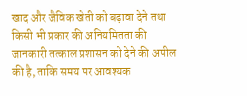खाद और जैविक खेती को बढ़ावा देने तथा किसी भी प्रकार की अनियमितता की जानकारी तत्काल प्रशासन को देने की अपील की है, ताकि समय पर आवश्यक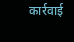कार्रवाई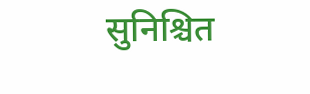सुनिश्चित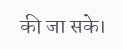की जा सके।